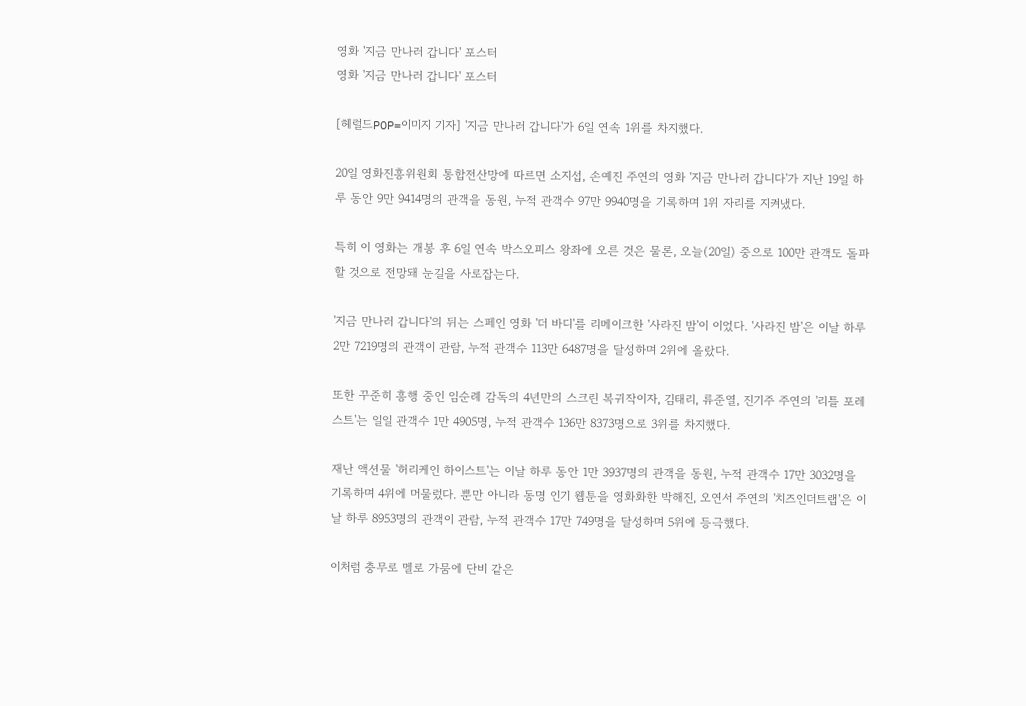영화 '지금 만나러 갑니다' 포스터
영화 '지금 만나러 갑니다' 포스터

[헤럴드POP=이미지 기자] '지금 만나러 갑니다'가 6일 연속 1위를 차지했다.

20일 영화진흥위원회 통합전산망에 따르면 소지섭, 손예진 주연의 영화 '지금 만나러 갑니다'가 지난 19일 하루 동안 9만 9414명의 관객을 동원, 누적 관객수 97만 9940명을 기록하며 1위 자리를 지켜냈다.

특히 이 영화는 개봉 후 6일 연속 박스오피스 왕좌에 오른 것은 물론, 오늘(20일) 중으로 100만 관객도 돌파할 것으로 전망돼 눈길을 사로잡는다.

'지금 만나러 갑니다'의 뒤는 스페인 영화 '더 바디'를 리메이크한 '사라진 밤'이 이었다. '사라진 밤'은 이날 하루 2만 7219명의 관객이 관람, 누적 관객수 113만 6487명을 달성하며 2위에 올랐다.

또한 꾸준히 흥행 중인 임순례 감독의 4년만의 스크린 복귀작이자, 김태리, 류준열, 진기주 주연의 '리틀 포레스트'는 일일 관객수 1만 4905명, 누적 관객수 136만 8373명으로 3위를 차지했다.

재난 액션물 '허리케인 하이스트'는 이날 하루 동안 1만 3937명의 관객을 동원, 누적 관객수 17만 3032명을 기록하며 4위에 머물렀다. 뿐만 아니라 동명 인기 웹툰을 영화화한 박해진, 오연서 주연의 '치즈인더트랩'은 이날 하루 8953명의 관객이 관람, 누적 관객수 17만 749명을 달성하며 5위에 등극했다.

이처럼 충무로 멜로 가뭄에 단비 같은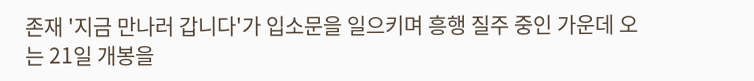존재 '지금 만나러 갑니다'가 입소문을 일으키며 흥행 질주 중인 가운데 오는 21일 개봉을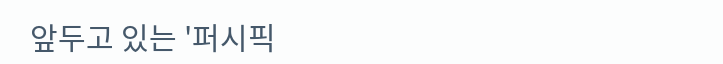앞두고 있는 '퍼시픽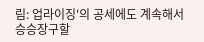림: 업라이징'의 공세에도 계속해서 승승장구할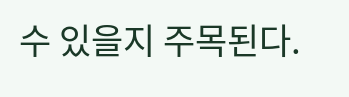수 있을지 주목된다.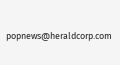popnews@heraldcorp.com